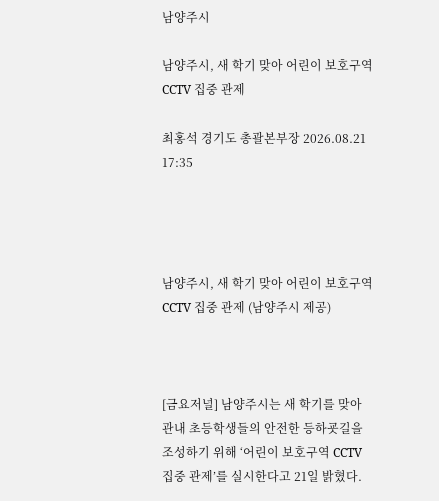남양주시

남양주시, 새 학기 맞아 어린이 보호구역 CCTV 집중 관제

최홍석 경기도 총괄본부장 2026.08.21 17:35




남양주시, 새 학기 맞아 어린이 보호구역 CCTV 집중 관제 (남양주시 제공)



[금요저널] 남양주시는 새 학기를 맞아 관내 초등학생들의 안전한 등하굣길을 조성하기 위해 ‘어린이 보호구역 CCTV 집중 관제’를 실시한다고 21일 밝혔다.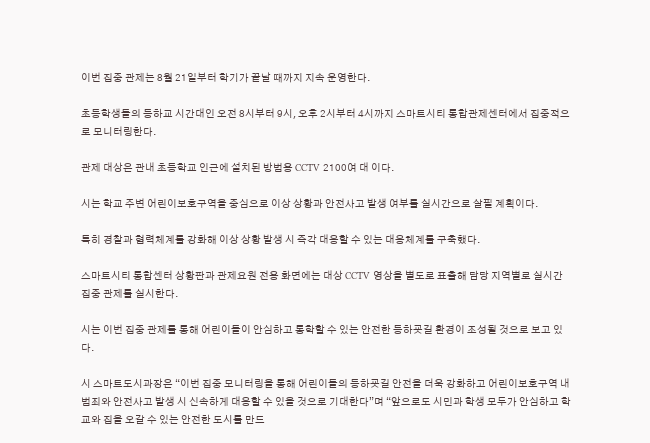이번 집중 관제는 8월 21일부터 학기가 끝날 때까지 지속 운영한다.

초등학생들의 등하교 시간대인 오전 8시부터 9시, 오후 2시부터 4시까지 스마트시티 통합관제센터에서 집중적으로 모니터링한다.

관제 대상은 관내 초등학교 인근에 설치된 방범용 CCTV 2100여 대 이다.

시는 학교 주변 어린이보호구역을 중심으로 이상 상황과 안전사고 발생 여부를 실시간으로 살필 계획이다.

특히 경찰과 협력체계를 강화해 이상 상황 발생 시 즉각 대응할 수 있는 대응체계를 구축했다.

스마트시티 통합센터 상황판과 관제요원 전용 화면에는 대상 CCTV 영상을 별도로 표출해 담당 지역별로 실시간 집중 관제를 실시한다.

시는 이번 집중 관제를 통해 어린이들이 안심하고 통학할 수 있는 안전한 등하굣길 환경이 조성될 것으로 보고 있다.

시 스마트도시과장은 “이번 집중 모니터링을 통해 어린이들의 등하굣길 안전을 더욱 강화하고 어린이보호구역 내 범죄와 안전사고 발생 시 신속하게 대응할 수 있을 것으로 기대한다”며 “앞으로도 시민과 학생 모두가 안심하고 학교와 집을 오갈 수 있는 안전한 도시를 만드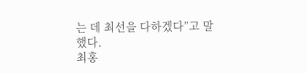는 데 최선을 다하겠다”고 말했다.
최홍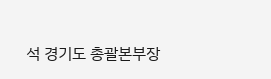석 경기도 총괄본부장